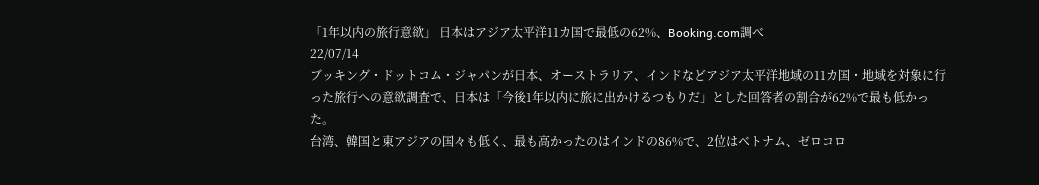「1年以内の旅行意欲」 日本はアジア太平洋11カ国で最低の62%、Booking.com調べ
22/07/14
ブッキング・ドットコム・ジャパンが日本、オーストラリア、インドなどアジア太平洋地域の11カ国・地域を対象に行った旅行への意欲調査で、日本は「今後1年以内に旅に出かけるつもりだ」とした回答者の割合が62%で最も低かった。
台湾、韓国と東アジアの国々も低く、最も高かったのはインドの86%で、2位はベトナム、ゼロコロ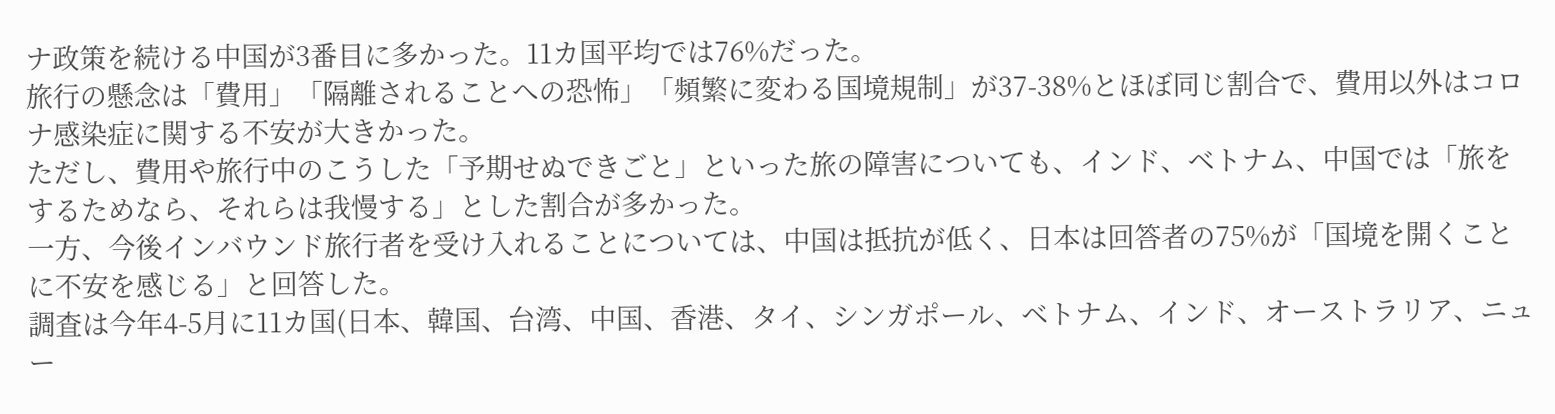ナ政策を続ける中国が3番目に多かった。11カ国平均では76%だった。
旅行の懸念は「費用」「隔離されることへの恐怖」「頻繁に変わる国境規制」が37-38%とほぼ同じ割合で、費用以外はコロナ感染症に関する不安が大きかった。
ただし、費用や旅行中のこうした「予期せぬできごと」といった旅の障害についても、インド、ベトナム、中国では「旅をするためなら、それらは我慢する」とした割合が多かった。
一方、今後インバウンド旅行者を受け入れることについては、中国は抵抗が低く、日本は回答者の75%が「国境を開くことに不安を感じる」と回答した。
調査は今年4-5月に11カ国(日本、韓国、台湾、中国、香港、タイ、シンガポール、ベトナム、インド、オーストラリア、ニュー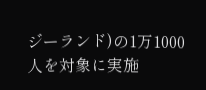ジーランド)の1万1000人を対象に実施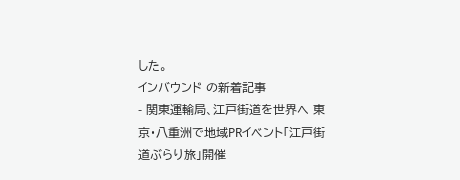した。
インバウンド の新着記事
- 関東運輸局、江戸街道を世界へ 東京・八重洲で地域PRイベント「江戸街道ぶらり旅」開催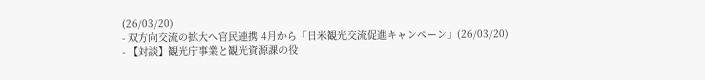(26/03/20)
- 双方向交流の拡大へ官民連携 4月から「日米観光交流促進キャンペーン」(26/03/20)
- 【対談】観光庁事業と観光資源課の役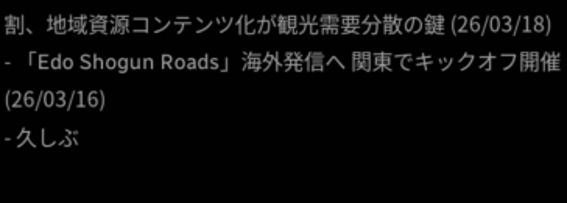割、地域資源コンテンツ化が観光需要分散の鍵 (26/03/18)
- 「Edo Shogun Roads」海外発信へ 関東でキックオフ開催(26/03/16)
- 久しぶ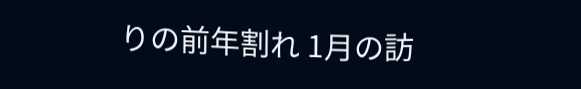りの前年割れ 1月の訪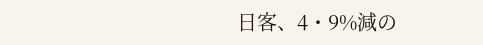日客、4・9%減の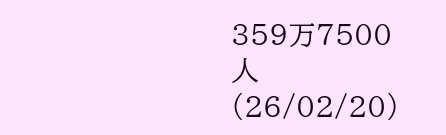359万7500人(26/02/20)